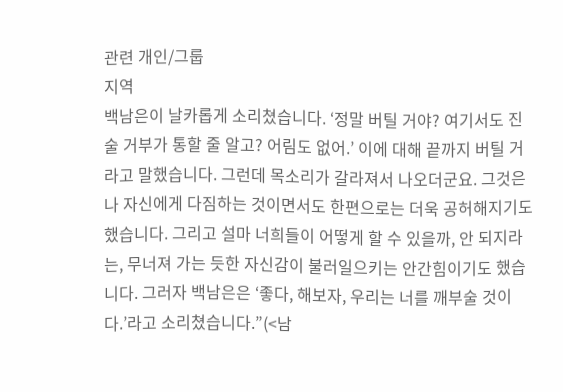관련 개인/그룹
지역
백남은이 날카롭게 소리쳤습니다. ‘정말 버틸 거야? 여기서도 진술 거부가 통할 줄 알고? 어림도 없어.’ 이에 대해 끝까지 버틸 거라고 말했습니다. 그런데 목소리가 갈라져서 나오더군요. 그것은 나 자신에게 다짐하는 것이면서도 한편으로는 더욱 공허해지기도 했습니다. 그리고 설마 너희들이 어떻게 할 수 있을까, 안 되지라는, 무너져 가는 듯한 자신감이 불러일으키는 안간힘이기도 했습니다. 그러자 백남은은 ‘좋다, 해보자, 우리는 너를 깨부술 것이다.’라고 소리쳤습니다.”(<남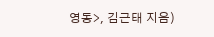영동>, 김근태 지음)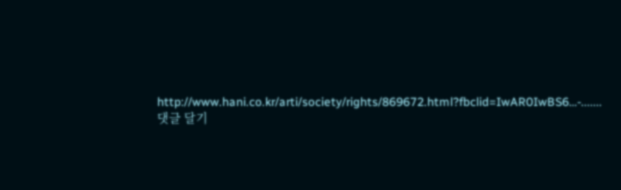http://www.hani.co.kr/arti/society/rights/869672.html?fbclid=IwAR0IwBS6…-.......
댓글 달기